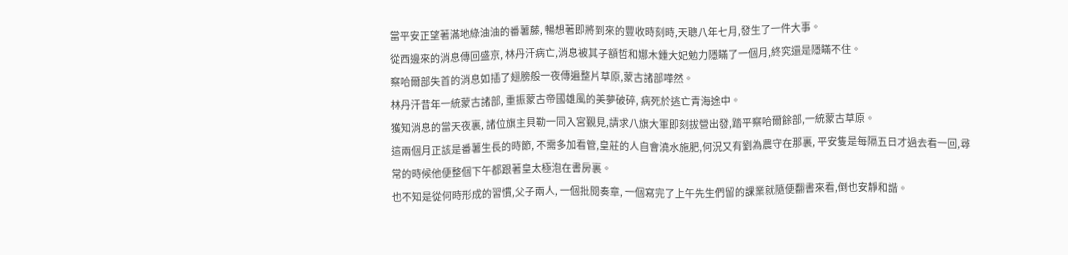當平安正望著滿地綠油油的番薯藤, 暢想著即將到來的豐收時刻時,天聰八年七月,發生了一件大事。
從西邊來的消息傳回盛京, 林丹汗病亡,消息被其子額哲和娜木鍾大妃勉力隱瞞了一個月,終究還是隱瞞不住。
察哈爾部失首的消息如插了翅膀般一夜傳遍整片草原,蒙古諸部嘩然。
林丹汗昔年一統蒙古諸部, 重振蒙古帝國雄風的美夢破碎, 病死於逃亡青海途中。
獲知消息的當天夜裏, 諸位旗主貝勒一同入宮覲見,請求八旗大軍即刻拔營出發,踏平察哈爾餘部,一統蒙古草原。
這兩個月正該是番薯生長的時節, 不需多加看管,皇莊的人自會澆水施肥,何況又有劉為農守在那裏, 平安隻是每隔五日才過去看一回,尋常的時候他便整個下午都跟著皇太極泡在書房裏。
也不知是從何時形成的習慣,父子兩人, 一個批閱奏章, 一個寫完了上午先生們留的課業就隨便翻書來看,倒也安靜和諧。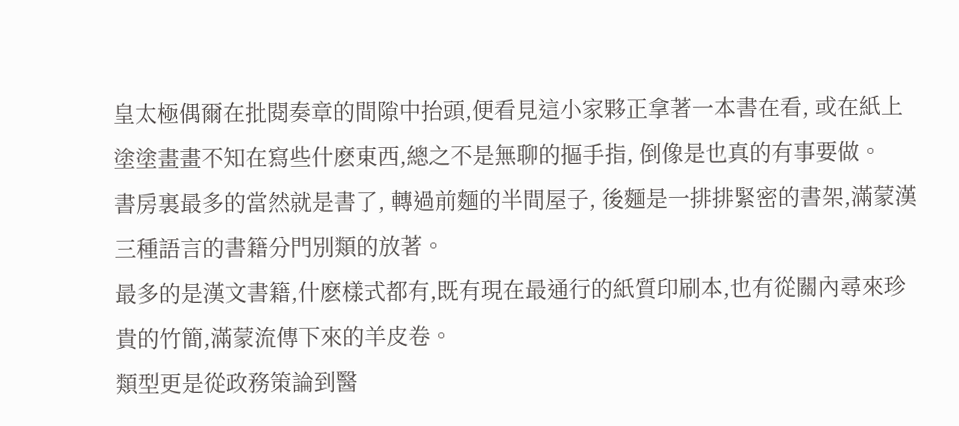皇太極偶爾在批閱奏章的間隙中抬頭,便看見這小家夥正拿著一本書在看, 或在紙上塗塗畫畫不知在寫些什麽東西,總之不是無聊的摳手指, 倒像是也真的有事要做。
書房裏最多的當然就是書了, 轉過前麵的半間屋子, 後麵是一排排緊密的書架,滿蒙漢三種語言的書籍分門別類的放著。
最多的是漢文書籍,什麽樣式都有,既有現在最通行的紙質印刷本,也有從關內尋來珍貴的竹簡,滿蒙流傳下來的羊皮卷。
類型更是從政務策論到醫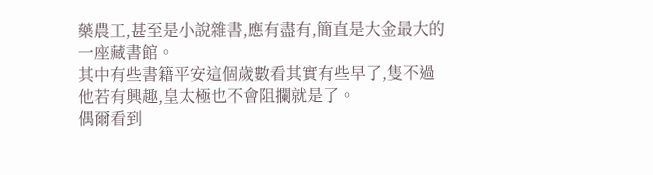藥農工,甚至是小說雜書,應有盡有,簡直是大金最大的一座藏書館。
其中有些書籍平安這個歲數看其實有些早了,隻不過他若有興趣,皇太極也不會阻攔就是了。
偶爾看到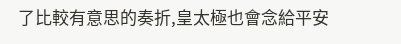了比較有意思的奏折,皇太極也會念給平安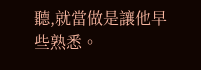聽,就當做是讓他早些熟悉。